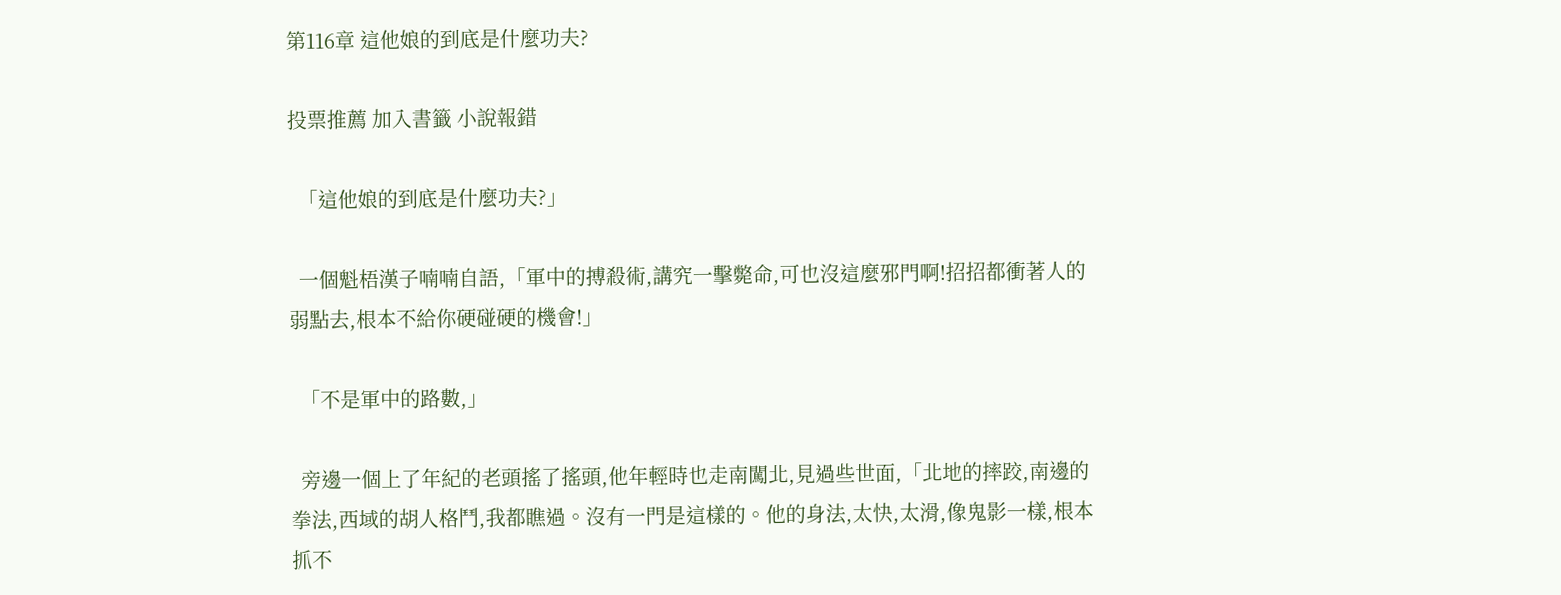第116章 這他娘的到底是什麼功夫?

投票推薦 加入書籤 小說報錯

  「這他娘的到底是什麼功夫?」

  一個魁梧漢子喃喃自語,「軍中的搏殺術,講究一擊斃命,可也沒這麼邪門啊!招招都衝著人的弱點去,根本不給你硬碰硬的機會!」

  「不是軍中的路數,」

  旁邊一個上了年紀的老頭搖了搖頭,他年輕時也走南闖北,見過些世面,「北地的摔跤,南邊的拳法,西域的胡人格鬥,我都瞧過。沒有一門是這樣的。他的身法,太快,太滑,像鬼影一樣,根本抓不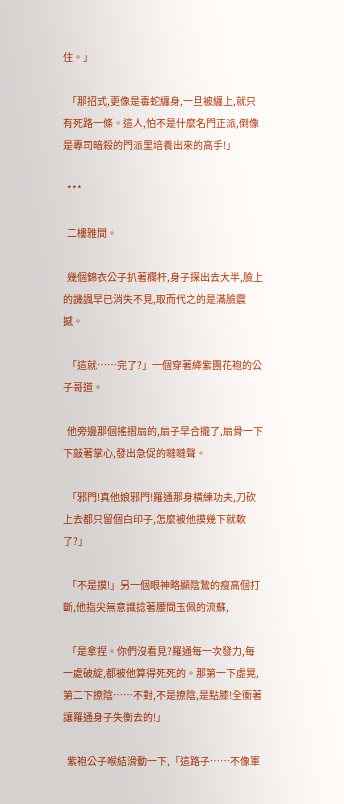住。」

  「那招式,更像是毒蛇纏身,一旦被纏上,就只有死路一條。這人,怕不是什麼名門正派,倒像是專司暗殺的門派里培養出來的高手!」

  ***

  二樓雅間。

  幾個錦衣公子扒著欄杆,身子探出去大半,臉上的譏諷早已消失不見,取而代之的是滿臉震撼。

  「這就……完了?」一個穿著絳紫團花袍的公子哥道。

  他旁邊那個搖摺扇的,扇子早合攏了,扇骨一下下敲著掌心,發出急促的噠噠聲。

  「邪門!真他娘邪門!羅通那身橫練功夫,刀砍上去都只留個白印子,怎麼被他摸幾下就軟了?」

  「不是摸!」另一個眼神略顯陰鷙的瘦高個打斷,他指尖無意識捻著腰間玉佩的流蘇,

  「是拿捏。你們沒看見?羅通每一次發力,每一處破綻,都被他算得死死的。那第一下虛晃,第二下撩陰……不對,不是撩陰,是點膝!全衝著讓羅通身子失衡去的!」

  紫袍公子喉結滑動一下,「這路子……不像軍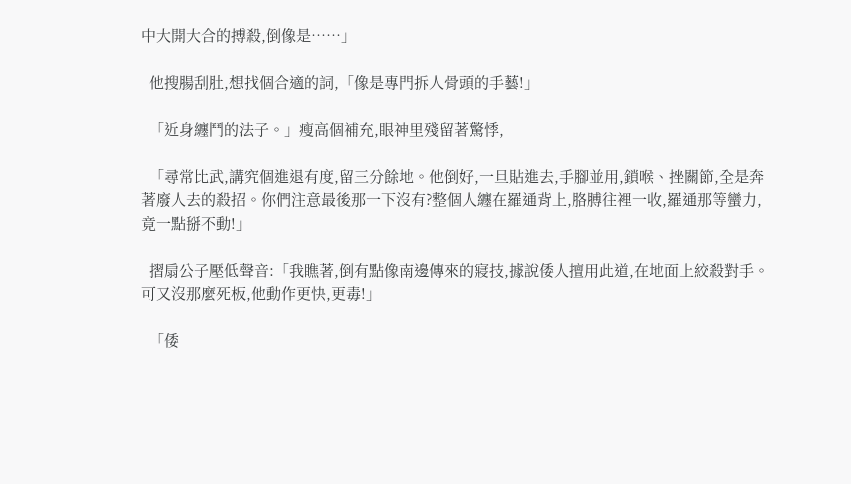中大開大合的搏殺,倒像是……」

  他搜腸刮肚,想找個合適的詞,「像是專門拆人骨頭的手藝!」

  「近身纏鬥的法子。」瘦高個補充,眼神里殘留著驚悸,

  「尋常比武,講究個進退有度,留三分餘地。他倒好,一旦貼進去,手腳並用,鎖喉、挫關節,全是奔著廢人去的殺招。你們注意最後那一下沒有?整個人纏在羅通背上,胳膊往裡一收,羅通那等蠻力,竟一點掰不動!」

  摺扇公子壓低聲音:「我瞧著,倒有點像南邊傳來的寢技,據說倭人擅用此道,在地面上絞殺對手。可又沒那麼死板,他動作更快,更毒!」

  「倭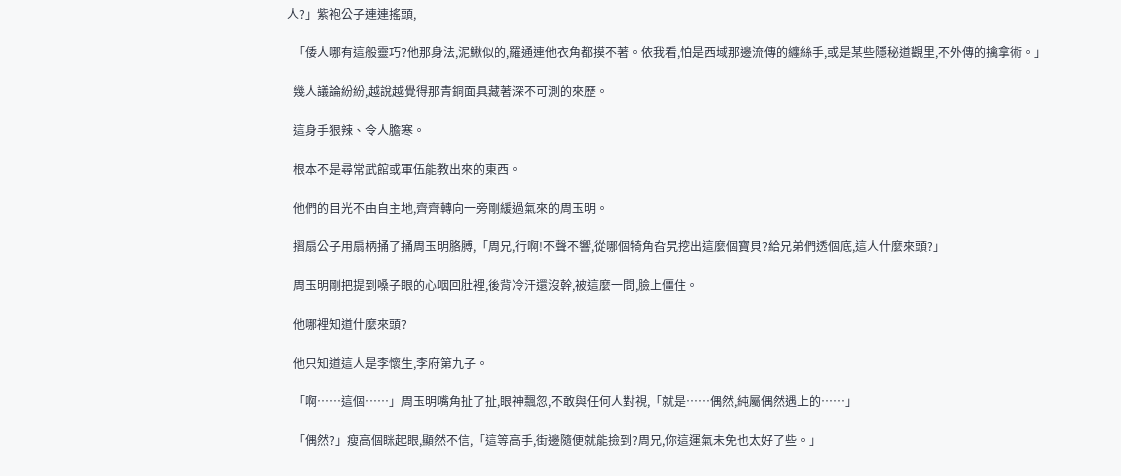人?」紫袍公子連連搖頭,

  「倭人哪有這般靈巧?他那身法,泥鰍似的,羅通連他衣角都摸不著。依我看,怕是西域那邊流傳的纏絲手,或是某些隱秘道觀里,不外傳的擒拿術。」

  幾人議論紛紛,越說越覺得那青銅面具藏著深不可測的來歷。

  這身手狠辣、令人膽寒。

  根本不是尋常武館或軍伍能教出來的東西。

  他們的目光不由自主地,齊齊轉向一旁剛緩過氣來的周玉明。

  摺扇公子用扇柄捅了捅周玉明胳膊,「周兄,行啊!不聲不響,從哪個犄角旮旯挖出這麼個寶貝?給兄弟們透個底,這人什麼來頭?」

  周玉明剛把提到嗓子眼的心咽回肚裡,後背冷汗還沒幹,被這麼一問,臉上僵住。

  他哪裡知道什麼來頭?

  他只知道這人是李懷生,李府第九子。

  「啊……這個……」周玉明嘴角扯了扯,眼神飄忽,不敢與任何人對視,「就是……偶然,純屬偶然遇上的……」

  「偶然?」瘦高個眯起眼,顯然不信,「這等高手,街邊隨便就能撿到?周兄,你這運氣未免也太好了些。」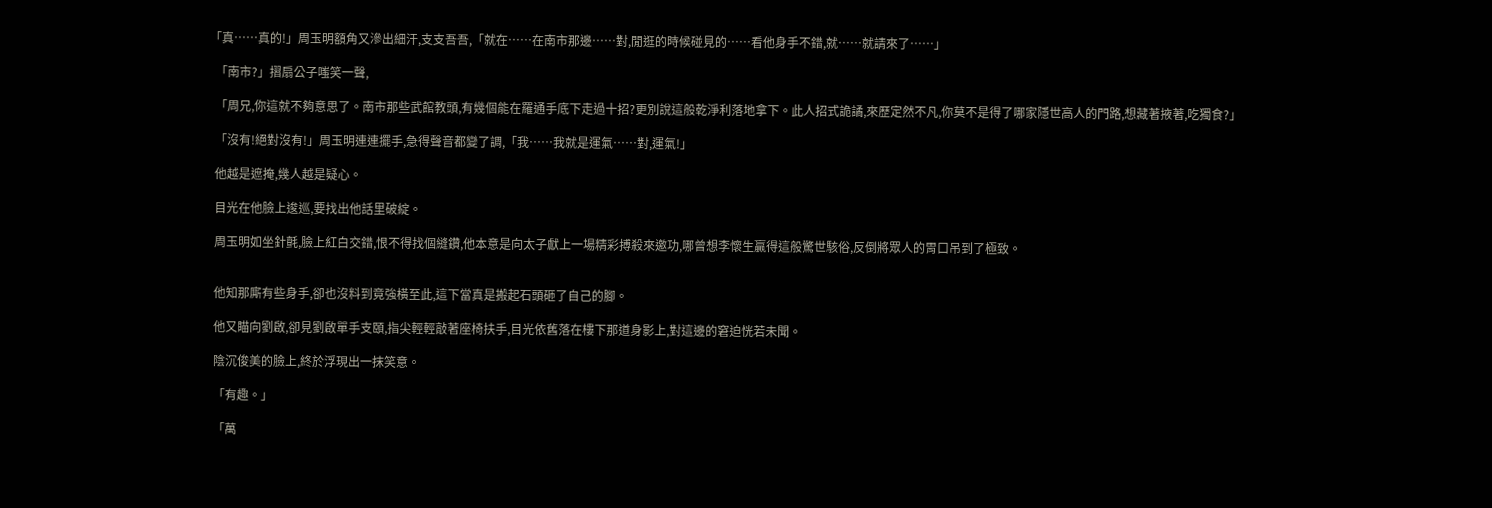「真……真的!」周玉明額角又滲出細汗,支支吾吾,「就在……在南市那邊……對,閒逛的時候碰見的……看他身手不錯,就……就請來了……」

  「南市?」摺扇公子嗤笑一聲,

  「周兄,你這就不夠意思了。南市那些武館教頭,有幾個能在羅通手底下走過十招?更別說這般乾淨利落地拿下。此人招式詭譎,來歷定然不凡,你莫不是得了哪家隱世高人的門路,想藏著掖著,吃獨食?」

  「沒有!絕對沒有!」周玉明連連擺手,急得聲音都變了調,「我……我就是運氣……對,運氣!」

  他越是遮掩,幾人越是疑心。

  目光在他臉上逡巡,要找出他話里破綻。

  周玉明如坐針氈,臉上紅白交錯,恨不得找個縫鑽,他本意是向太子獻上一場精彩搏殺來邀功,哪曾想李懷生贏得這般驚世駭俗,反倒將眾人的胃口吊到了極致。


  他知那廝有些身手,卻也沒料到竟強橫至此,這下當真是搬起石頭砸了自己的腳。

  他又瞄向劉啟,卻見劉啟單手支頤,指尖輕輕敲著座椅扶手,目光依舊落在樓下那道身影上,對這邊的窘迫恍若未聞。

  陰沉俊美的臉上,終於浮現出一抹笑意。

  「有趣。」

  「萬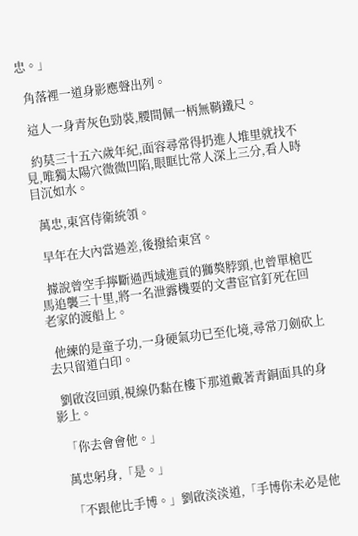忠。」

  角落裡一道身影應聲出列。

  這人一身青灰色勁裝,腰間佩一柄無鞘鐵尺。

  約莫三十五六歲年紀,面容尋常得扔進人堆里就找不見,唯獨太陽穴微微凹陷,眼眶比常人深上三分,看人時目沉如水。

  萬忠,東宮侍衛統領。

  早年在大內當過差,後撥給東宮。

  據說曾空手擰斷過西域進貢的獅獒脖頸,也曾單槍匹馬追襲三十里,將一名泄露機要的文書宦官釘死在回老家的渡船上。

  他練的是童子功,一身硬氣功已至化境,尋常刀劍砍上去只留道白印。

  劉啟沒回頭,視線仍黏在樓下那道戴著青銅面具的身影上。

  「你去會會他。」

  萬忠躬身,「是。」

  「不跟他比手博。」劉啟淡淡道,「手博你未必是他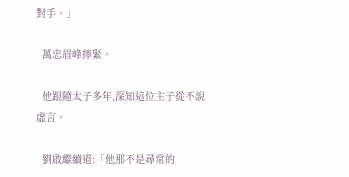對手。」

  萬忠眉峰擰緊。

  他跟隨太子多年,深知這位主子從不說虛言。

  劉啟繼續道:「他那不是尋常的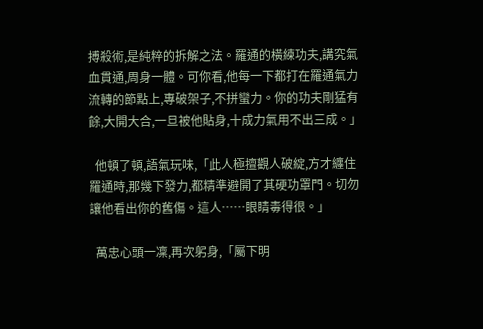搏殺術,是純粹的拆解之法。羅通的橫練功夫,講究氣血貫通,周身一體。可你看,他每一下都打在羅通氣力流轉的節點上,專破架子,不拼蠻力。你的功夫剛猛有餘,大開大合,一旦被他貼身,十成力氣用不出三成。」

  他頓了頓,語氣玩味,「此人極擅觀人破綻,方才纏住羅通時,那幾下發力,都精準避開了其硬功罩門。切勿讓他看出你的舊傷。這人……眼睛毒得很。」

  萬忠心頭一凜,再次躬身,「屬下明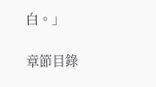白。」

章節目錄